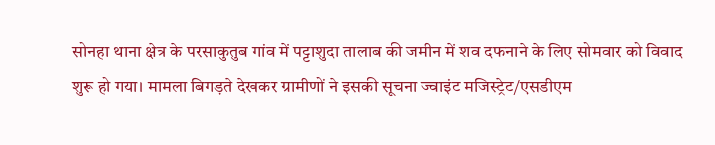सोनहा थाना क्षेत्र के परसाकुतुब गांव में पट्टाशुदा तालाब की जमीन में शव दफनाने के लिए सोमवार को विवाद शुरू हो गया। मामला बिगड़ते देखकर ग्रामीणों ने इसकी सूचना ज्वाइंट मजिस्ट्रेट/एसडीएम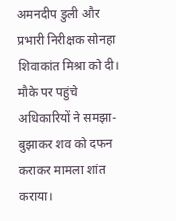अमनदीप डुली और प्रभारी निरीक्षक सोनहा शिवाकांत मिश्रा को दी। मौके पर पहुंचे अधिकारियों ने समझा-बुझाकर शव को दफन कराकर मामला शांत कराया।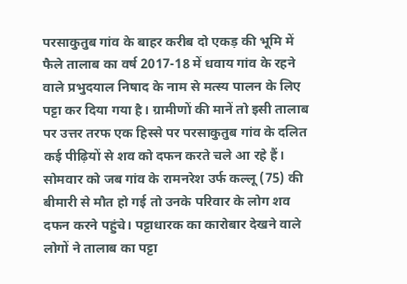परसाकुतुब गांव के बाहर करीब दो एकड़ की भूमि में फैले तालाब का वर्ष 2017-18 में धवाय गांव के रहने वाले प्रभुदयाल निषाद के नाम से मत्स्य पालन के लिए पट्टा कर दिया गया है। ग्रामीणों की मानें तो इसी तालाब पर उत्तर तरफ एक हिस्से पर परसाकुतुब गांव के दलित कई पीढ़ियों से शव को दफन करते चले आ रहे हैं। सोमवार को जब गांव के रामनरेश उर्फ कल्लू (75) की बीमारी से मौत हो गई तो उनके परिवार के लोग शव दफन करने पहुंचे। पट्टाधारक का कारोबार देखने वाले लोगों ने तालाब का पट्टा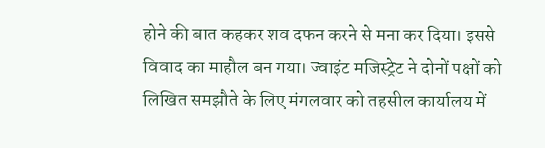होने की बात कहकर शव दफन करने से मना कर दिया। इससे विवाद का माहौल बन गया। ज्वाइंट मजिस्ट्रेट ने दोनों पक्षों को लिखित समझौते के लिए मंगलवार को तहसील कार्यालय में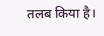तलब किया है।